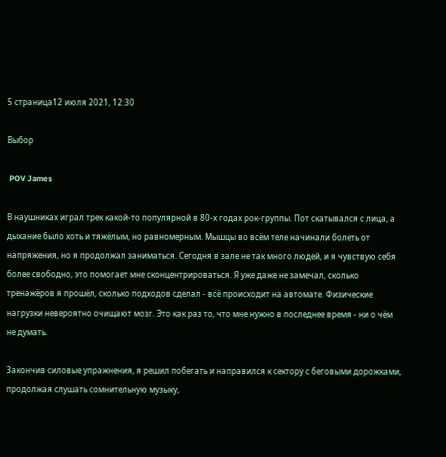5 страница12 июля 2021, 12:30

Выбор

 POV James

В наушниках играл трек какой-то популярной в 80-х годах рок-группы. Пот скатывался с лица, а дыхание было хоть и тяжёлым, но равномерным. Мышцы во всём теле начинали болеть от напряжения, но я продолжал заниматься. Сегодня в зале не так много людей, и я чувствую себя более свободно, это помогает мне сконцентрироваться. Я уже даже не замечал, сколько тренажёров я прошёл, сколько подходов сделал - всё происходит на автомате. Физические нагрузки невероятно очищают мозг. Это как раз то, что мне нужно в последнее время - ни о чём не думать.

Закончив силовые упражнения, я решил побегать и направился к сектору с беговыми дорожками, продолжая слушать сомнительную музыку,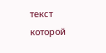текст которой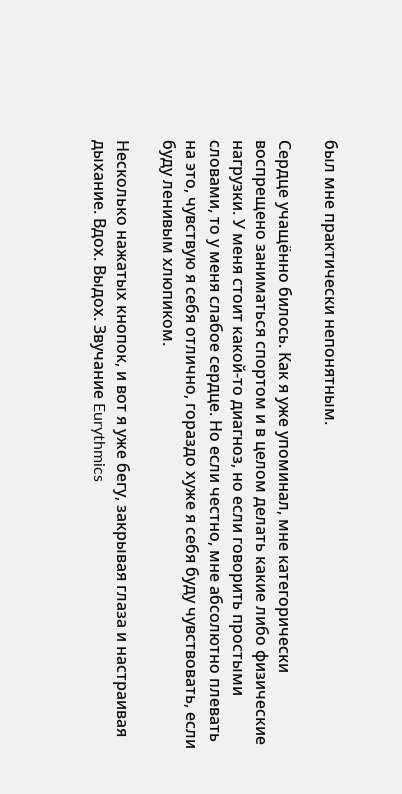был мне практически непонятным.

Сердце учащённо билось. Как я уже упоминал, мне категорически воспрещено заниматься спортом и в целом делать какие либо физические нагрузки. У меня стоит какой-то диагноз, но если говорить простыми словами, то у меня слабое сердце. Но если честно, мне абсолютно плевать на это, чувствую я себя отлично, гораздо хуже я себя буду чувствовать, если буду ленивым хлюпиком.

Несколько нажатых кнопок, и вот я уже бегу, закрывая глаза и настраивая дыхание. Вдох. Выдох. Звучание Eurythmics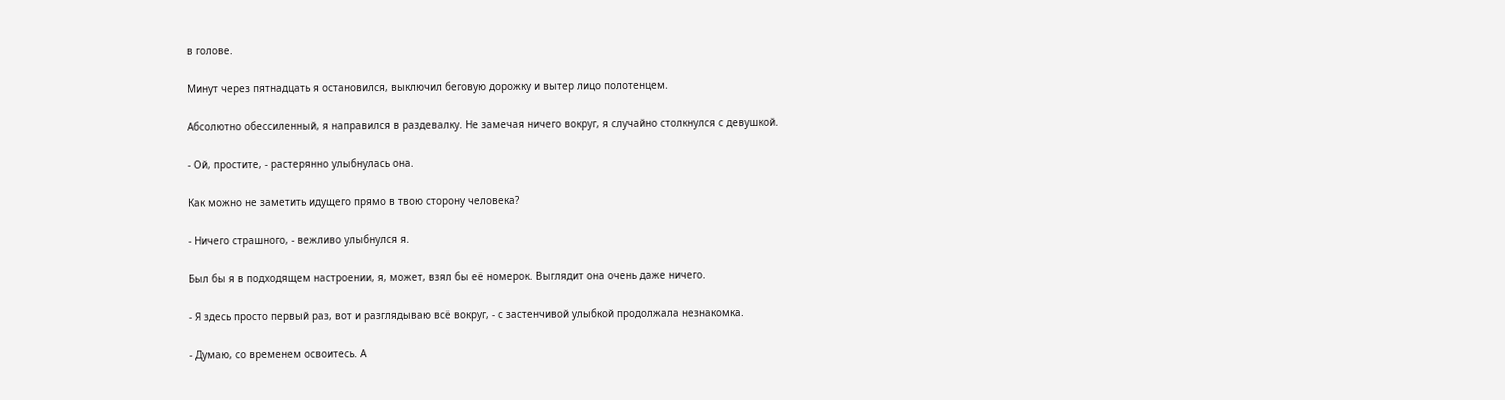в голове.

Минут через пятнадцать я остановился, выключил беговую дорожку и вытер лицо полотенцем.

Абсолютно обессиленный, я направился в раздевалку. Не замечая ничего вокруг, я случайно столкнулся с девушкой.

- Ой, простите, - растерянно улыбнулась она.

Как можно не заметить идущего прямо в твою сторону человека?

- Ничего страшного, - вежливо улыбнулся я.

Был бы я в подходящем настроении, я, может, взял бы её номерок. Выглядит она очень даже ничего.

- Я здесь просто первый раз, вот и разглядываю всё вокруг, - с застенчивой улыбкой продолжала незнакомка.

- Думаю, со временем освоитесь. А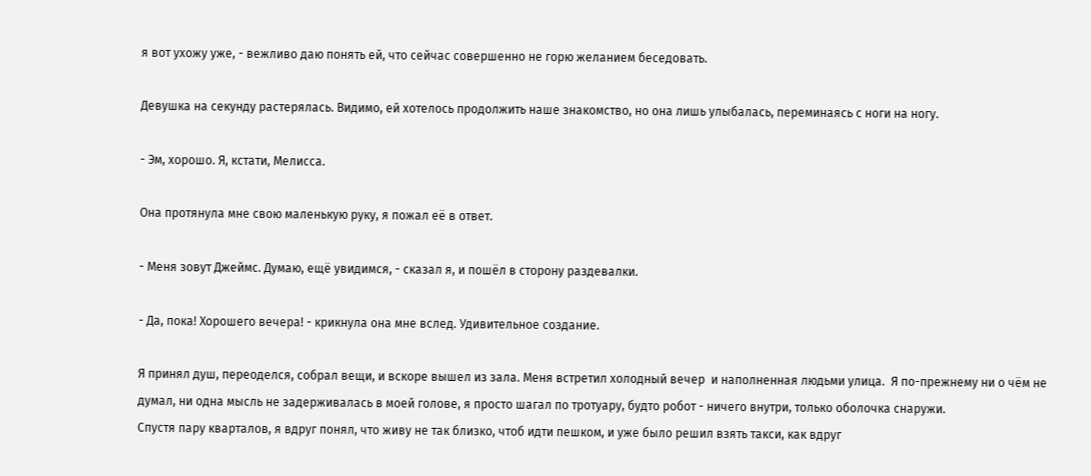я вот ухожу уже, - вежливо даю понять ей, что сейчас совершенно не горю желанием беседовать.

Девушка на секунду растерялась. Видимо, ей хотелось продолжить наше знакомство, но она лишь улыбалась, переминаясь с ноги на ногу.

- Эм, хорошо. Я, кстати, Мелисса.

Она протянула мне свою маленькую руку, я пожал её в ответ.

- Меня зовут Джеймс. Думаю, ещё увидимся, - сказал я, и пошёл в сторону раздевалки.

- Да, пока! Хорошего вечера! - крикнула она мне вслед. Удивительное создание.

Я принял душ, переоделся, собрал вещи, и вскоре вышел из зала. Меня встретил холодный вечер  и наполненная людьми улица.  Я по-прежнему ни о чём не думал, ни одна мысль не задерживалась в моей голове, я просто шагал по тротуару, будто робот - ничего внутри, только оболочка снаружи.
Спустя пару кварталов, я вдруг понял, что живу не так близко, чтоб идти пешком, и уже было решил взять такси, как вдруг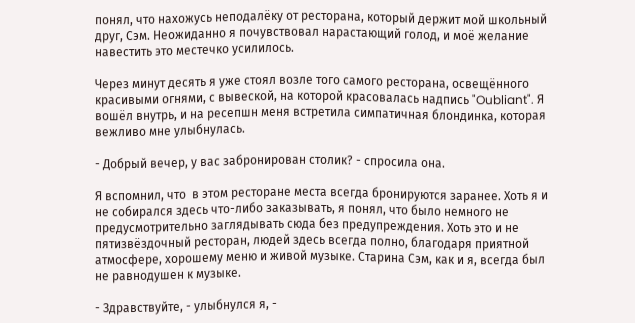понял, что нахожусь неподалёку от ресторана, который держит мой школьный друг, Сэм. Неожиданно я почувствовал нарастающий голод, и моё желание навестить это местечко усилилось.

Через минут десять я уже стоял возле того самого ресторана, освещённого красивыми огнями, с вывеской, на которой красовалась надпись "Oubliant". Я вошёл внутрь, и на ресепшн меня встретила симпатичная блондинка, которая вежливо мне улыбнулась.

- Добрый вечер, у вас забронирован столик? - спросила она.

Я вспомнил, что  в этом ресторане места всегда бронируются заранее. Хоть я и не собирался здесь что-либо заказывать, я понял, что было немного не предусмотрительно заглядывать сюда без предупреждения. Хоть это и не пятизвёздочный ресторан, людей здесь всегда полно, благодаря приятной атмосфере, хорошему меню и живой музыке. Старина Сэм, как и я, всегда был не равнодушен к музыке.

- Здравствуйте, - улыбнулся я, -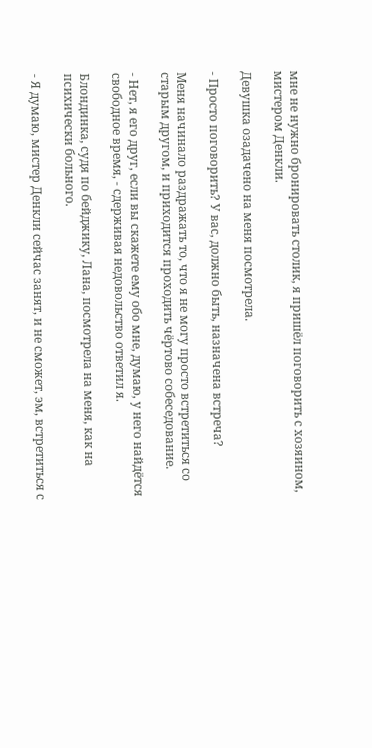мне не нужно бронировать столик, я пришёл поговорить с хозяином, мистером Денкли.

Девушка озадачено на меня посмотрела.

- Просто поговорить? У вас, должно быть, назначена встреча?

Меня начинало раздражать то, что я не могу просто встретиться со старым другом, и приходится проходить чёртово собеседование.

- Нет, я его друг, если вы скажете ему обо мне, думаю, у него найдётся свободное время, - сдерживая недовольство ответил я.

Блондинка, судя по бейджику, Лана, посмотрела на меня, как на психически больного.

- Я думаю, мистер Денкли сейчас занят, и не сможет, эм, встретиться с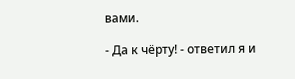вами.

- Да к чёрту! - ответил я и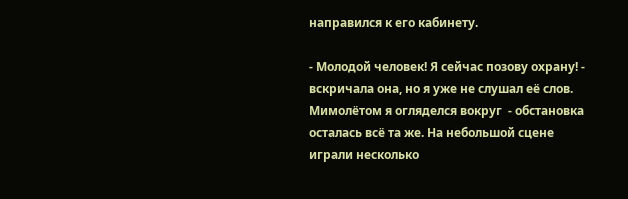направился к его кабинету.

- Молодой человек! Я сейчас позову охрану! - вскричала она, но я уже не слушал её слов. Мимолётом я огляделся вокруг  - обстановка осталась всё та же. На небольшой сцене играли несколько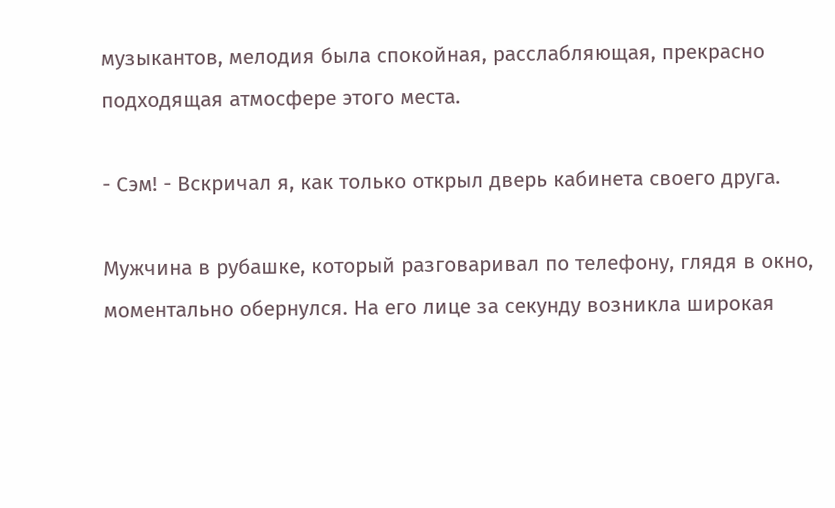музыкантов, мелодия была спокойная, расслабляющая, прекрасно подходящая атмосфере этого места.

- Сэм! - Вскричал я, как только открыл дверь кабинета своего друга.

Мужчина в рубашке, который разговаривал по телефону, глядя в окно, моментально обернулся. На его лице за секунду возникла широкая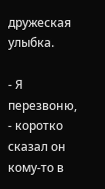дружеская улыбка.

- Я перезвоню, - коротко сказал он кому-то в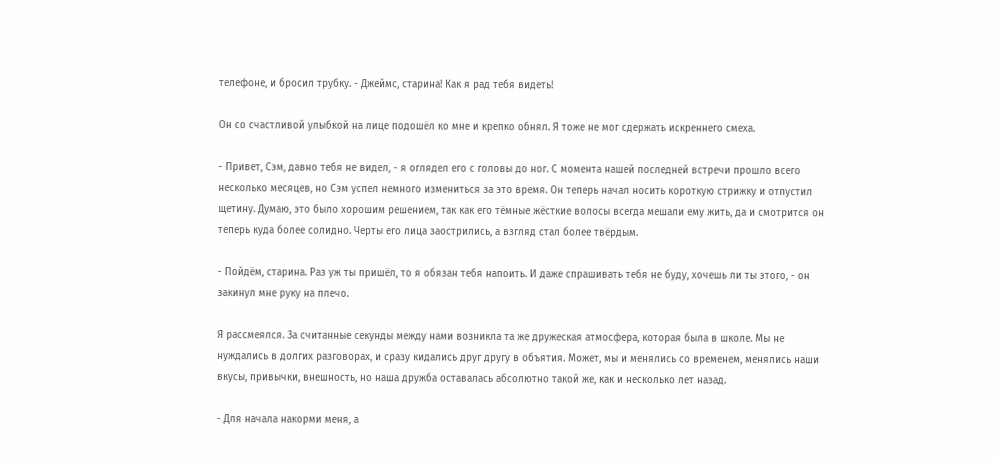телефоне, и бросил трубку. - Джеймс, старина! Как я рад тебя видеть!

Он со счастливой улыбкой на лице подошёл ко мне и крепко обнял. Я тоже не мог сдержать искреннего смеха.

- Привет, Сэм, давно тебя не видел, - я оглядел его с головы до ног. С момента нашей последней встречи прошло всего несколько месяцев, но Сэм успел немного измениться за это время. Он теперь начал носить короткую стрижку и отпустил щетину. Думаю, это было хорошим решением, так как его тёмные жёсткие волосы всегда мешали ему жить, да и смотрится он теперь куда более солидно. Черты его лица заострились, а взгляд стал более твёрдым.

- Пойдём, старина. Раз уж ты пришёл, то я обязан тебя напоить. И даже спрашивать тебя не буду, хочешь ли ты этого, - он закинул мне руку на плечо.

Я рассмеялся. За считанные секунды между нами возникла та же дружеская атмосфера, которая была в школе. Мы не нуждались в долгих разговорах, и сразу кидались друг другу в объятия. Может, мы и менялись со временем, менялись наши вкусы, привычки, внешность, но наша дружба оставалась абсолютно такой же, как и несколько лет назад.

- Для начала накорми меня, а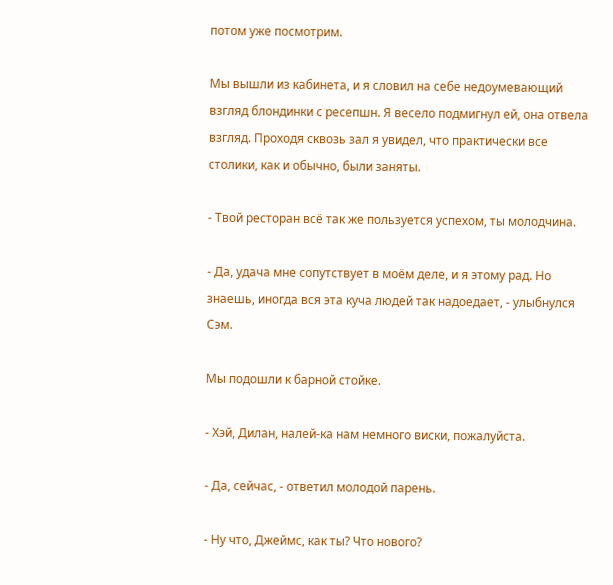потом уже посмотрим.

Мы вышли из кабинета, и я словил на себе недоумевающий взгляд блондинки с ресепшн. Я весело подмигнул ей, она отвела взгляд. Проходя сквозь зал я увидел, что практически все столики, как и обычно, были заняты.

- Твой ресторан всё так же пользуется успехом, ты молодчина.

- Да, удача мне сопутствует в моём деле, и я этому рад. Но знаешь, иногда вся эта куча людей так надоедает, - улыбнулся Сэм.

Мы подошли к барной стойке.

- Хэй, Дилан, налей-ка нам немного виски, пожалуйста.

- Да, сейчас, - ответил молодой парень.

- Ну что, Джеймс, как ты? Что нового?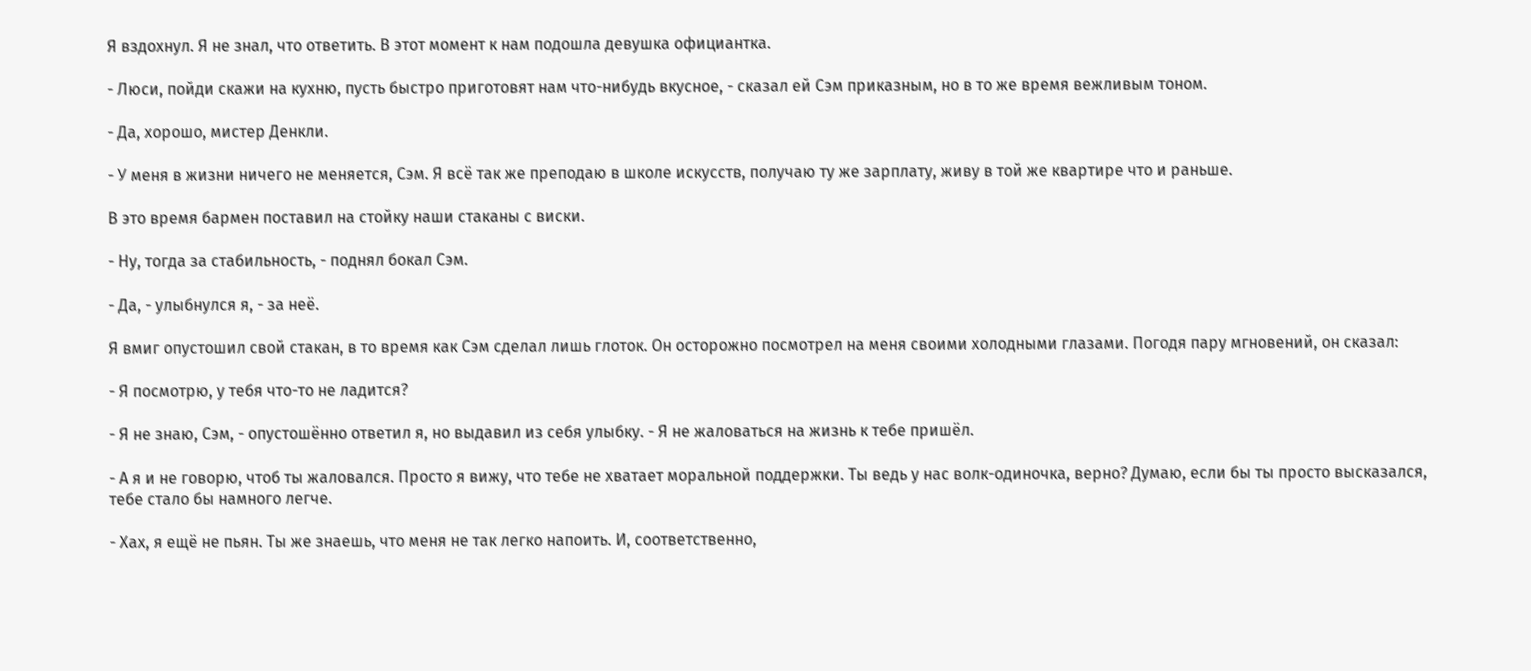Я вздохнул. Я не знал, что ответить. В этот момент к нам подошла девушка официантка.

- Люси, пойди скажи на кухню, пусть быстро приготовят нам что-нибудь вкусное, - сказал ей Сэм приказным, но в то же время вежливым тоном.

- Да, хорошо, мистер Денкли.

- У меня в жизни ничего не меняется, Сэм. Я всё так же преподаю в школе искусств, получаю ту же зарплату, живу в той же квартире что и раньше.

В это время бармен поставил на стойку наши стаканы с виски.

- Ну, тогда за стабильность, - поднял бокал Сэм.

- Да, - улыбнулся я, - за неё.

Я вмиг опустошил свой стакан, в то время как Сэм сделал лишь глоток. Он осторожно посмотрел на меня своими холодными глазами. Погодя пару мгновений, он сказал:

- Я посмотрю, у тебя что-то не ладится?

- Я не знаю, Сэм, - опустошённо ответил я, но выдавил из себя улыбку. - Я не жаловаться на жизнь к тебе пришёл.

- А я и не говорю, чтоб ты жаловался. Просто я вижу, что тебе не хватает моральной поддержки. Ты ведь у нас волк-одиночка, верно? Думаю, если бы ты просто высказался, тебе стало бы намного легче.

- Хах, я ещё не пьян. Ты же знаешь, что меня не так легко напоить. И, соответственно,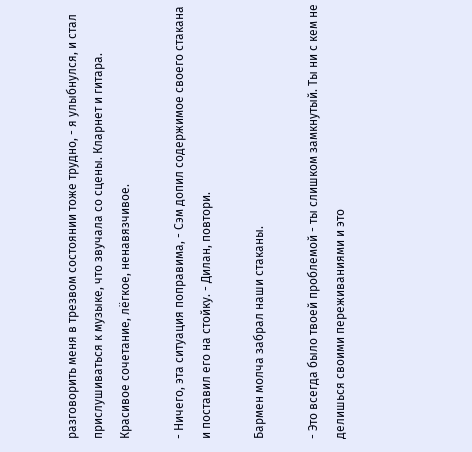разговорить меня в трезвом состоянии тоже трудно, - я улыбнулся, и стал прислушиваться к музыке, что звучала со сцены. Кларнет и гитара. Красивое сочетание, лёгкое, ненавязчивое.

- Ничего, эта ситуация поправима, - Сэм допил содержимое своего стакана и поставил его на стойку. - Дилан, повтори.

Бармен молча забрал наши стаканы.

- Это всегда было твоей проблемой - ты слишком замкнутый. Ты ни с кем не делишься своими переживаниями и это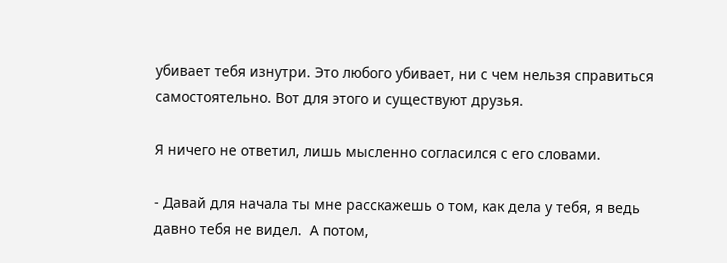убивает тебя изнутри. Это любого убивает, ни с чем нельзя справиться самостоятельно. Вот для этого и существуют друзья.

Я ничего не ответил, лишь мысленно согласился с его словами.

- Давай для начала ты мне расскажешь о том, как дела у тебя, я ведь давно тебя не видел.  А потом,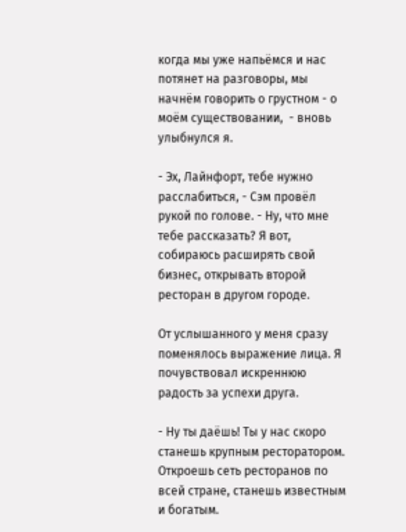когда мы уже напьёмся и нас потянет на разговоры, мы начнём говорить о грустном - о моём существовании,  - вновь улыбнулся я.

- Эх, Лайнфорт, тебе нужно расслабиться, - Сэм провёл рукой по голове. - Ну, что мне тебе рассказать? Я вот, собираюсь расширять свой бизнес, открывать второй ресторан в другом городе.

От услышанного у меня сразу поменялось выражение лица. Я почувствовал искреннюю радость за успехи друга.

- Ну ты даёшь! Ты у нас скоро станешь крупным ресторатором. Откроешь сеть ресторанов по всей стране, станешь известным и богатым.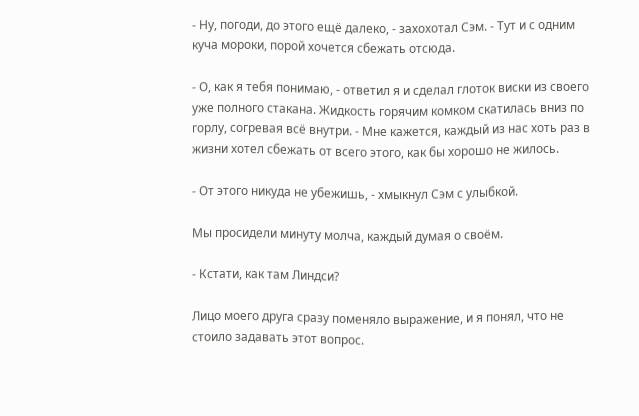- Ну, погоди, до этого ещё далеко, - захохотал Сэм. - Тут и с одним куча мороки, порой хочется сбежать отсюда.

- О, как я тебя понимаю, - ответил я и сделал глоток виски из своего уже полного стакана. Жидкость горячим комком скатилась вниз по горлу, согревая всё внутри. - Мне кажется, каждый из нас хоть раз в жизни хотел сбежать от всего этого, как бы хорошо не жилось.

- От этого никуда не убежишь, - хмыкнул Сэм с улыбкой.

Мы просидели минуту молча, каждый думая о своём.

- Кстати, как там Линдси?

Лицо моего друга сразу поменяло выражение, и я понял, что не стоило задавать этот вопрос.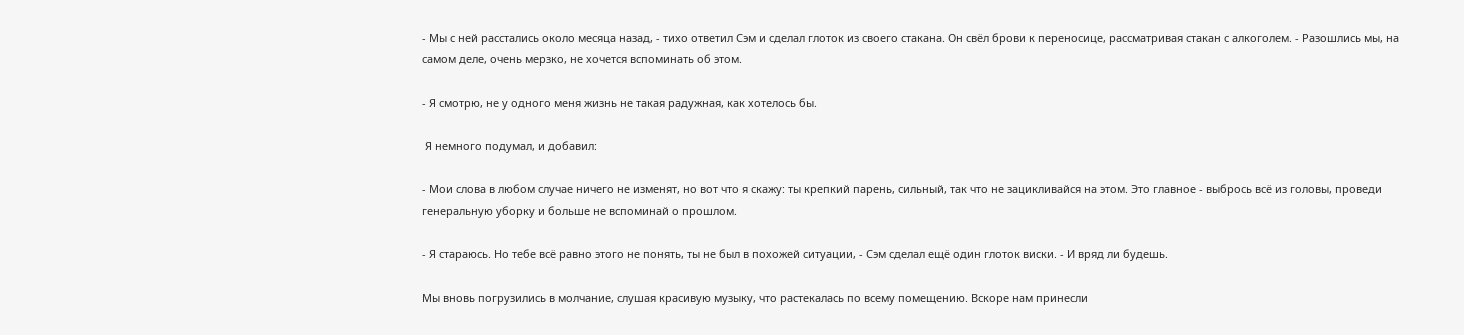- Мы с ней расстались около месяца назад, - тихо ответил Сэм и сделал глоток из своего стакана. Он свёл брови к переносице, рассматривая стакан с алкоголем. - Разошлись мы, на самом деле, очень мерзко, не хочется вспоминать об этом.

- Я смотрю, не у одного меня жизнь не такая радужная, как хотелось бы.

 Я немного подумал, и добавил:

- Мои слова в любом случае ничего не изменят, но вот что я скажу: ты крепкий парень, сильный, так что не зацикливайся на этом. Это главное - выбрось всё из головы, проведи генеральную уборку и больше не вспоминай о прошлом.

- Я стараюсь. Но тебе всё равно этого не понять, ты не был в похожей ситуации, - Сэм сделал ещё один глоток виски. - И вряд ли будешь.

Мы вновь погрузились в молчание, слушая красивую музыку, что растекалась по всему помещению. Вскоре нам принесли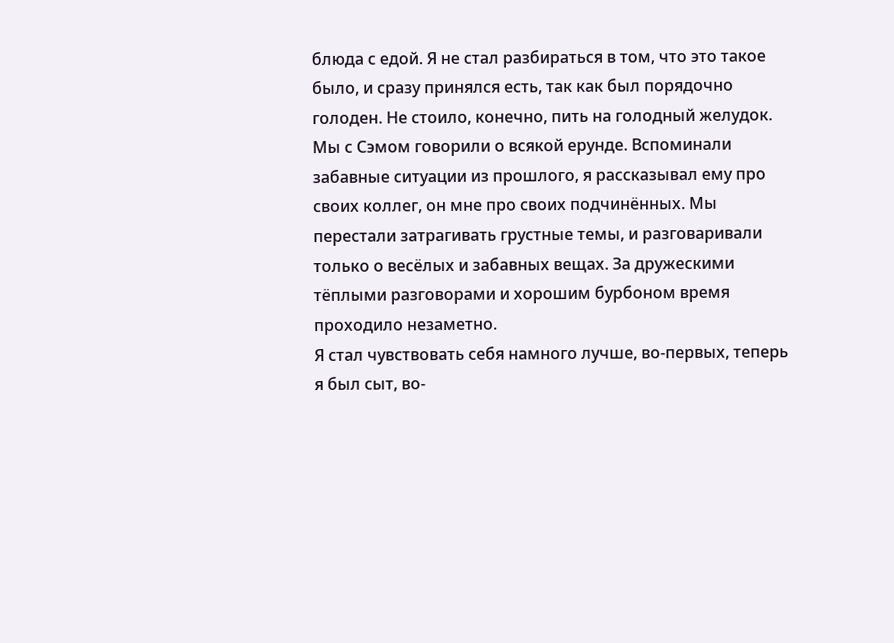блюда с едой. Я не стал разбираться в том, что это такое было, и сразу принялся есть, так как был порядочно голоден. Не стоило, конечно, пить на голодный желудок. Мы с Сэмом говорили о всякой ерунде. Вспоминали забавные ситуации из прошлого, я рассказывал ему про своих коллег, он мне про своих подчинённых. Мы перестали затрагивать грустные темы, и разговаривали только о весёлых и забавных вещах. За дружескими тёплыми разговорами и хорошим бурбоном время проходило незаметно.
Я стал чувствовать себя намного лучше, во-первых, теперь я был сыт, во-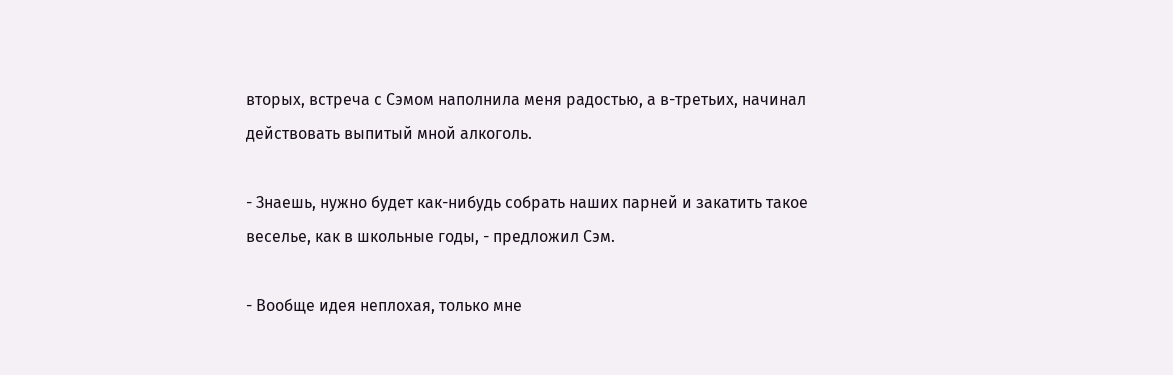вторых, встреча с Сэмом наполнила меня радостью, а в-третьих, начинал действовать выпитый мной алкоголь.

- Знаешь, нужно будет как-нибудь собрать наших парней и закатить такое веселье, как в школьные годы, - предложил Сэм.

- Вообще идея неплохая, только мне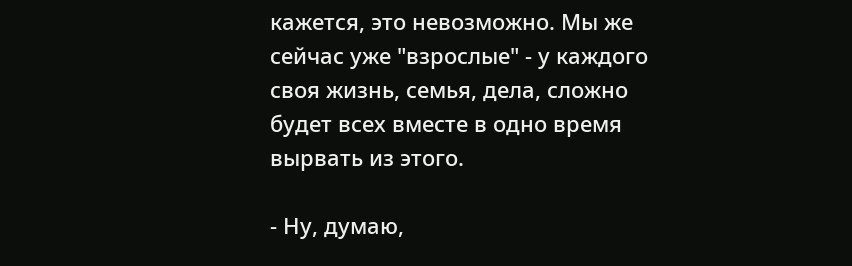кажется, это невозможно. Мы же сейчас уже "взрослые" - у каждого своя жизнь, семья, дела, сложно будет всех вместе в одно время вырвать из этого.

- Ну, думаю,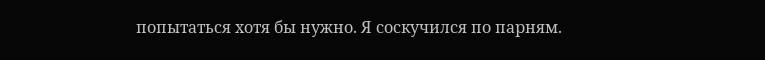попытаться хотя бы нужно. Я соскучился по парням.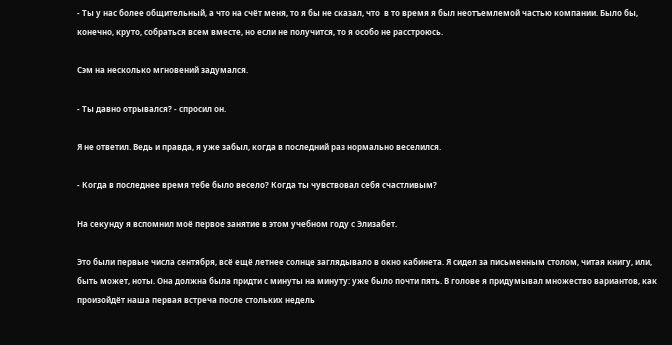- Ты у нас более общительный, а что на счёт меня, то я бы не сказал, что  в то время я был неотъемлемой частью компании. Было бы, конечно, круто, собраться всем вместе, но если не получится, то я особо не расстроюсь.

Сэм на несколько мгновений задумался.

- Ты давно отрывался? - спросил он.

Я не ответил. Ведь и правда, я уже забыл, когда в последний раз нормально веселился.

- Когда в последнее время тебе было весело? Когда ты чувствовал себя счастливым?

На секунду я вспомнил моё первое занятие в этом учебном году с Элизабет.

Это были первые числа сентября, всё ещё летнее солнце заглядывало в окно кабинета. Я сидел за письменным столом, читая книгу, или, быть может, ноты. Она должна была придти с минуты на минуту: уже было почти пять. В голове я придумывал множество вариантов, как произойдёт наша первая встреча после стольких недель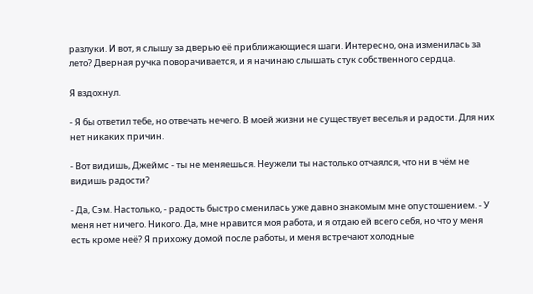разлуки. И вот, я слышу за дверью её приближающиеся шаги. Интересно, она изменилась за лето? Дверная ручка поворачивается, и я начинаю слышать стук собственного сердца.

Я вздохнул.

- Я бы ответил тебе, но отвечать нечего. В моей жизни не существует веселья и радости. Для них нет никаких причин.

- Вот видишь, Джеймс - ты не меняешься. Неужели ты настолько отчаялся, что ни в чём не видишь радости?

- Да, Сэм. Настолько, - радость быстро сменилась уже давно знакомым мне опустошением. - У меня нет ничего. Никого. Да, мне нравится моя работа, и я отдаю ей всего себя, но что у меня есть кроме неё? Я прихожу домой после работы, и меня встречают холодные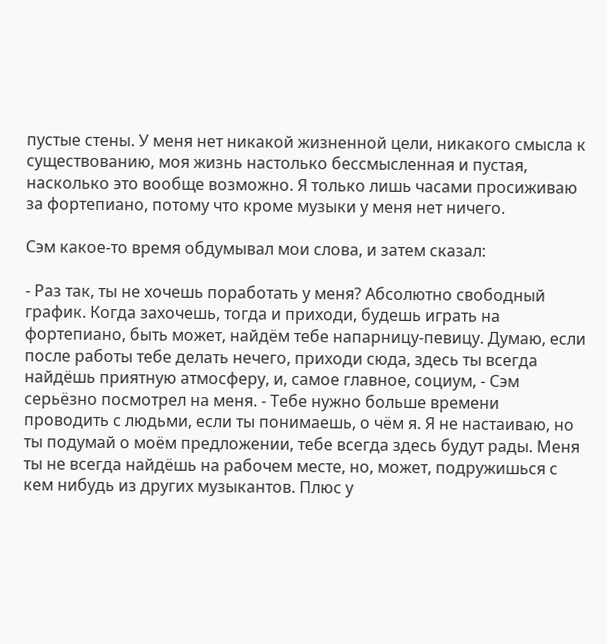пустые стены. У меня нет никакой жизненной цели, никакого смысла к существованию, моя жизнь настолько бессмысленная и пустая, насколько это вообще возможно. Я только лишь часами просиживаю за фортепиано, потому что кроме музыки у меня нет ничего.

Сэм какое-то время обдумывал мои слова, и затем сказал:

- Раз так, ты не хочешь поработать у меня? Абсолютно свободный график. Когда захочешь, тогда и приходи, будешь играть на фортепиано, быть может, найдём тебе напарницу-певицу. Думаю, если после работы тебе делать нечего, приходи сюда, здесь ты всегда найдёшь приятную атмосферу, и, самое главное, социум, - Сэм серьёзно посмотрел на меня. - Тебе нужно больше времени проводить с людьми, если ты понимаешь, о чём я. Я не настаиваю, но ты подумай о моём предложении, тебе всегда здесь будут рады. Меня ты не всегда найдёшь на рабочем месте, но, может, подружишься с кем нибудь из других музыкантов. Плюс у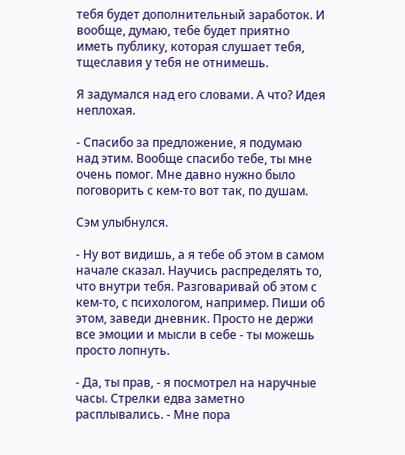тебя будет дополнительный заработок. И вообще, думаю, тебе будет приятно иметь публику, которая слушает тебя, тщеславия у тебя не отнимешь.

Я задумался над его словами. А что? Идея неплохая.

- Спасибо за предложение, я подумаю над этим. Вообще спасибо тебе, ты мне очень помог. Мне давно нужно было поговорить с кем-то вот так, по душам.

Сэм улыбнулся.

- Ну вот видишь, а я тебе об этом в самом начале сказал. Научись распределять то, что внутри тебя. Разговаривай об этом с кем-то, с психологом, например. Пиши об этом, заведи дневник. Просто не держи все эмоции и мысли в себе - ты можешь просто лопнуть.

- Да, ты прав, - я посмотрел на наручные часы. Стрелки едва заметно расплывались. - Мне пора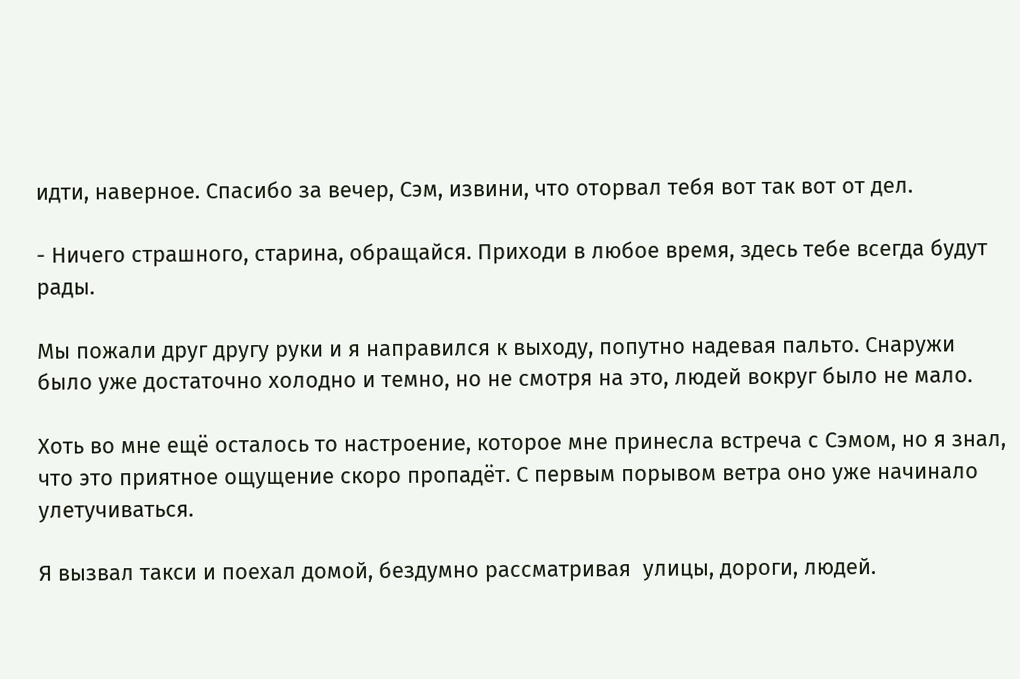идти, наверное. Спасибо за вечер, Сэм, извини, что оторвал тебя вот так вот от дел.

- Ничего страшного, старина, обращайся. Приходи в любое время, здесь тебе всегда будут рады.

Мы пожали друг другу руки и я направился к выходу, попутно надевая пальто. Снаружи было уже достаточно холодно и темно, но не смотря на это, людей вокруг было не мало.

Хоть во мне ещё осталось то настроение, которое мне принесла встреча с Сэмом, но я знал, что это приятное ощущение скоро пропадёт. С первым порывом ветра оно уже начинало улетучиваться.

Я вызвал такси и поехал домой, бездумно рассматривая  улицы, дороги, людей.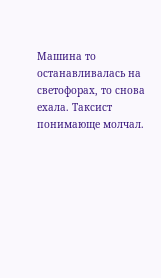Машина то останавливалась на светофорах, то снова ехала. Таксист понимающе молчал.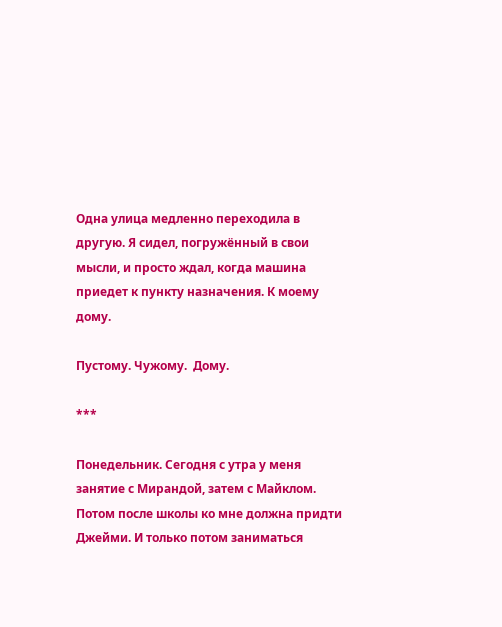Одна улица медленно переходила в другую. Я сидел, погружённый в свои мысли, и просто ждал, когда машина приедет к пункту назначения. К моему дому.

Пустому. Чужому.  Дому.

***

Понедельник. Сегодня с утра у меня занятие с Мирандой, затем с Майклом. Потом после школы ко мне должна придти Джейми. И только потом заниматься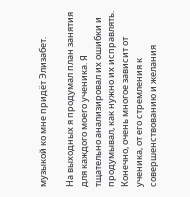музыкой ко мне придёт Элизабет.

На выходных я продумал план занятия для каждого моего ученика. Я тщательно анализировал их ошибки и продумывал, как нужно их исправлять. Конечно, очень многое зависит от ученика, от его стремления к совершенствованию и желания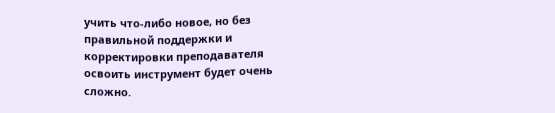учить что-либо новое, но без правильной поддержки и корректировки преподавателя освоить инструмент будет очень сложно.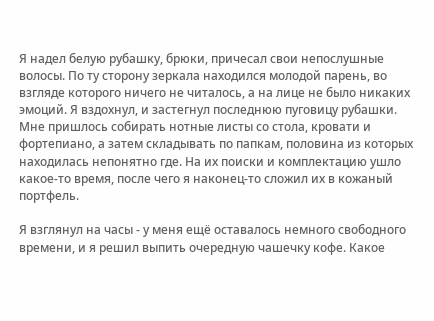Я надел белую рубашку, брюки, причесал свои непослушные волосы. По ту сторону зеркала находился молодой парень, во взгляде которого ничего не читалось, а на лице не было никаких эмоций. Я вздохнул, и застегнул последнюю пуговицу рубашки. Мне пришлось собирать нотные листы со стола, кровати и фортепиано, а затем складывать по папкам, половина из которых находилась непонятно где. На их поиски и комплектацию ушло какое-то время, после чего я наконец-то сложил их в кожаный портфель.

Я взглянул на часы - у меня ещё оставалось немного свободного времени, и я решил выпить очередную чашечку кофе. Какое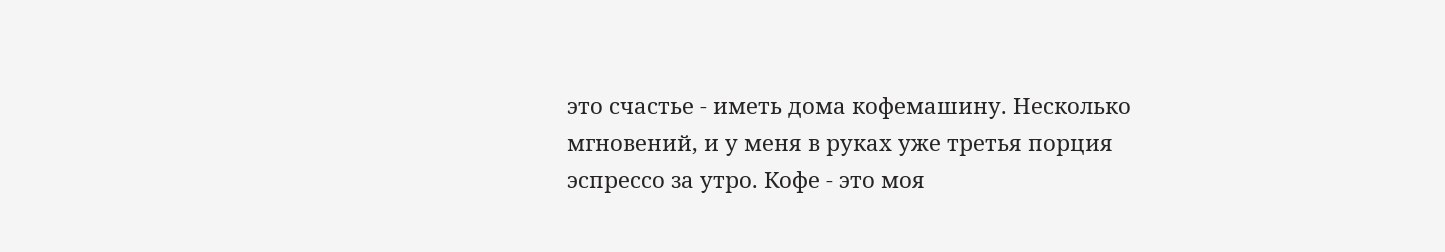это счастье - иметь дома кофемашину. Несколько мгновений, и у меня в руках уже третья порция эспрессо за утро. Кофе - это моя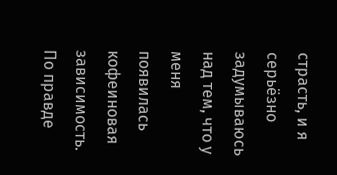страсть, и я серьёзно задумываюсь над тем, что у меня появилась кофеиновая зависимость. По правде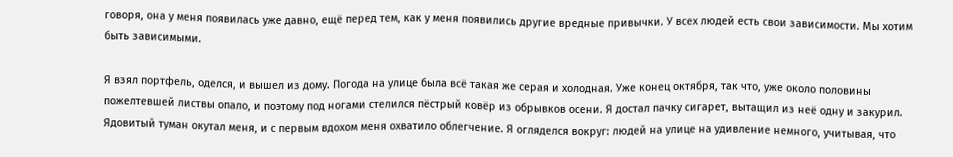говоря, она у меня появилась уже давно, ещё перед тем, как у меня появились другие вредные привычки. У всех людей есть свои зависимости. Мы хотим быть зависимыми.

Я взял портфель, оделся, и вышел из дому. Погода на улице была всё такая же серая и холодная. Уже конец октября, так что, уже около половины пожелтевшей листвы опало, и поэтому под ногами стелился пёстрый ковёр из обрывков осени. Я достал пачку сигарет, вытащил из неё одну и закурил. Ядовитый туман окутал меня, и с первым вдохом меня охватило облегчение. Я огляделся вокруг: людей на улице на удивление немного, учитывая, что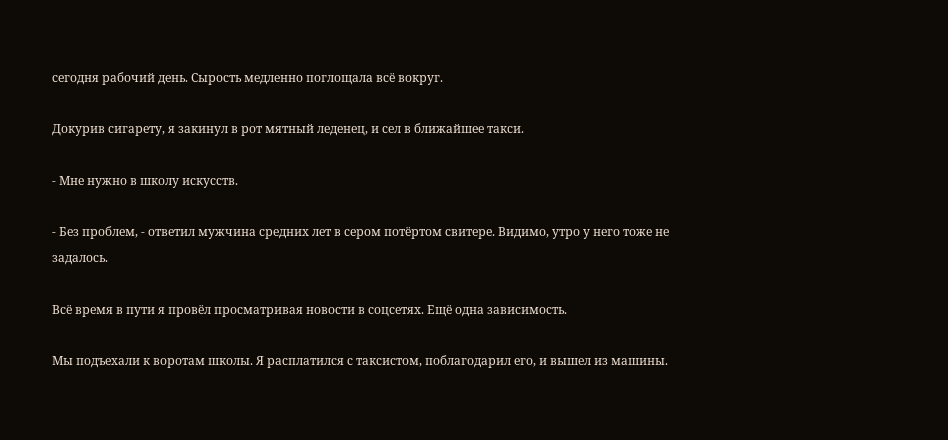сегодня рабочий день. Сырость медленно поглощала всё вокруг.

Докурив сигарету, я закинул в рот мятный леденец, и сел в ближайшее такси.

- Мне нужно в школу искусств.

- Без проблем, - ответил мужчина средних лет в сером потёртом свитере. Видимо, утро у него тоже не задалось.

Всё время в пути я провёл просматривая новости в соцсетях. Ещё одна зависимость.

Мы подъехали к воротам школы. Я расплатился с таксистом, поблагодарил его, и вышел из машины.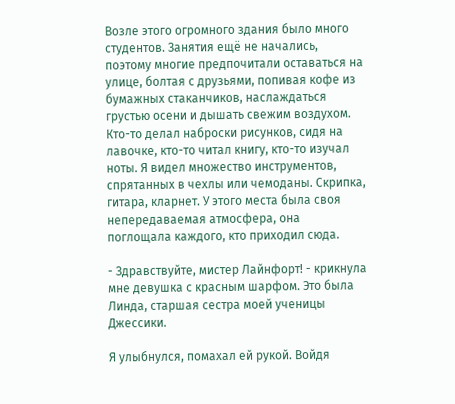Возле этого огромного здания было много студентов. Занятия ещё не начались, поэтому многие предпочитали оставаться на улице, болтая с друзьями, попивая кофе из бумажных стаканчиков, наслаждаться грустью осени и дышать свежим воздухом. Кто-то делал наброски рисунков, сидя на лавочке, кто-то читал книгу, кто-то изучал ноты. Я видел множество инструментов, спрятанных в чехлы или чемоданы. Скрипка, гитара, кларнет. У этого места была своя непередаваемая атмосфера, она поглощала каждого, кто приходил сюда.

- Здравствуйте, мистер Лайнфорт! - крикнула мне девушка с красным шарфом. Это была Линда, старшая сестра моей ученицы Джессики.

Я улыбнулся, помахал ей рукой. Войдя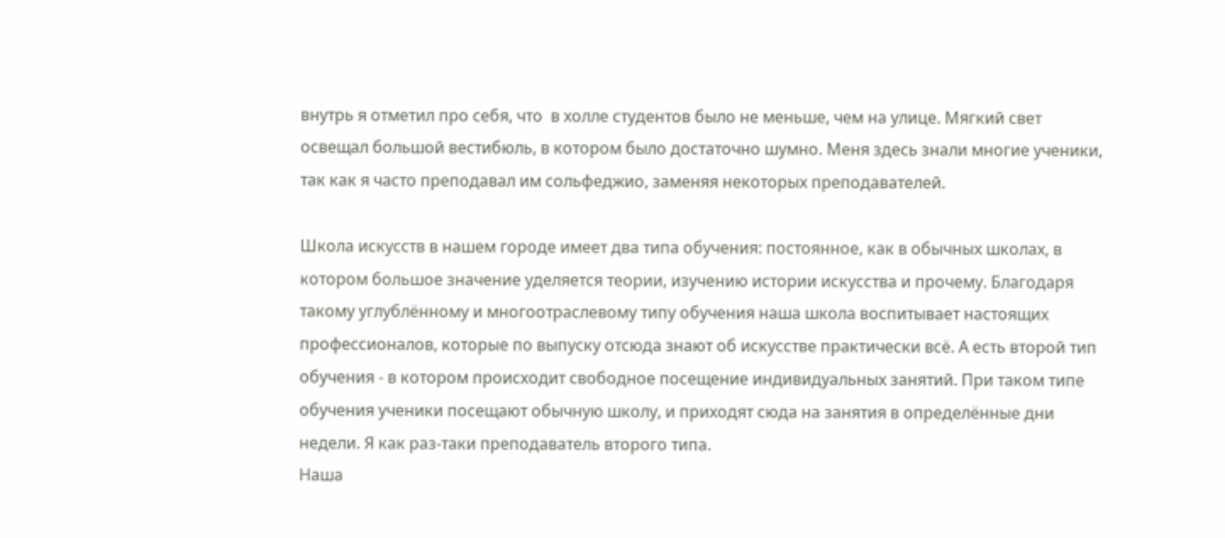внутрь я отметил про себя, что  в холле студентов было не меньше, чем на улице. Мягкий свет освещал большой вестибюль, в котором было достаточно шумно. Меня здесь знали многие ученики, так как я часто преподавал им сольфеджио, заменяя некоторых преподавателей.

Школа искусств в нашем городе имеет два типа обучения: постоянное, как в обычных школах, в котором большое значение уделяется теории, изучению истории искусства и прочему. Благодаря такому углублённому и многоотраслевому типу обучения наша школа воспитывает настоящих профессионалов, которые по выпуску отсюда знают об искусстве практически всё. А есть второй тип обучения - в котором происходит свободное посещение индивидуальных занятий. При таком типе обучения ученики посещают обычную школу, и приходят сюда на занятия в определённые дни недели. Я как раз-таки преподаватель второго типа.
Наша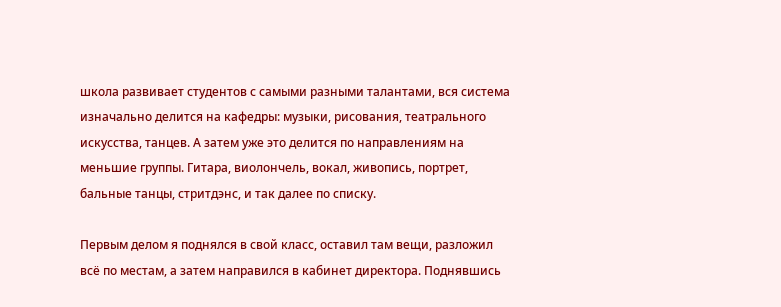школа развивает студентов с самыми разными талантами, вся система изначально делится на кафедры: музыки, рисования, театрального искусства, танцев. А затем уже это делится по направлениям на меньшие группы. Гитара, виолончель, вокал, живопись, портрет, бальные танцы, стритдэнс, и так далее по списку.

Первым делом я поднялся в свой класс, оставил там вещи, разложил всё по местам, а затем направился в кабинет директора. Поднявшись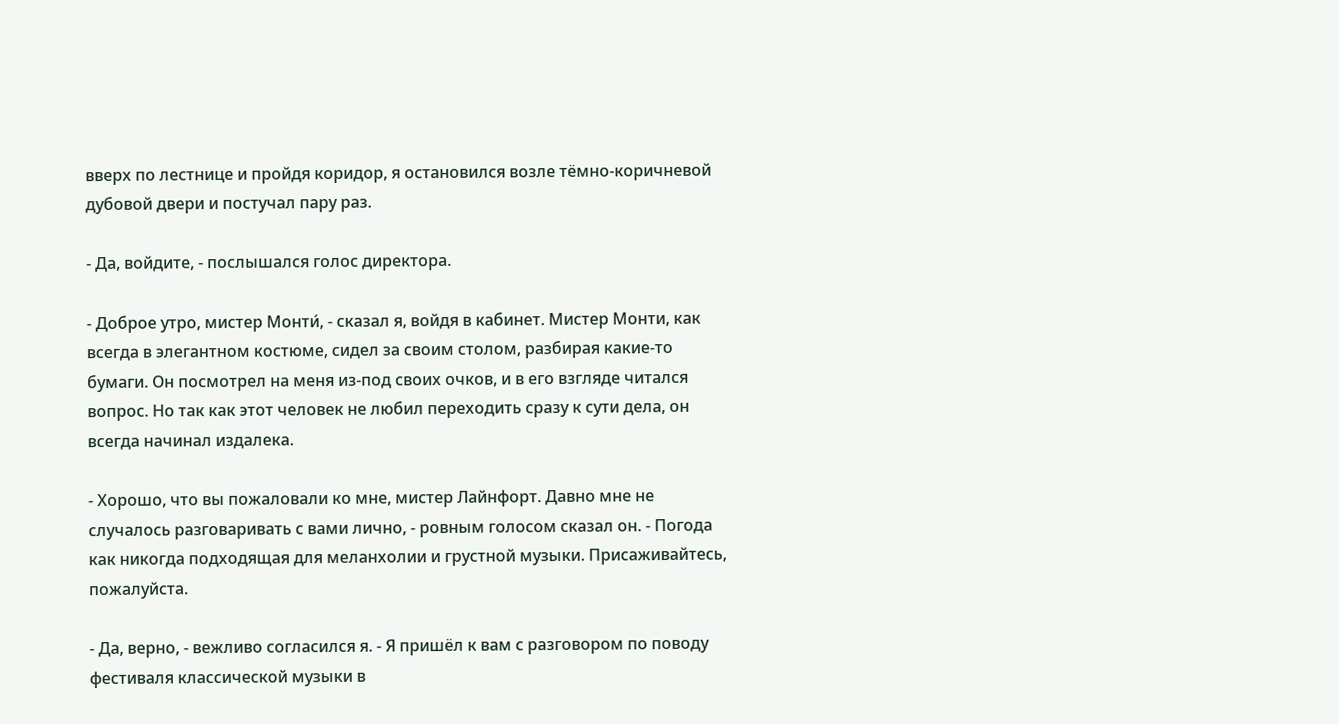вверх по лестнице и пройдя коридор, я остановился возле тёмно-коричневой дубовой двери и постучал пару раз.

- Да, войдите, - послышался голос директора.

- Доброе утро, мистер Монти́, - сказал я, войдя в кабинет. Мистер Монти, как всегда в элегантном костюме, сидел за своим столом, разбирая какие-то бумаги. Он посмотрел на меня из-под своих очков, и в его взгляде читался вопрос. Но так как этот человек не любил переходить сразу к сути дела, он всегда начинал издалека.

- Хорошо, что вы пожаловали ко мне, мистер Лайнфорт. Давно мне не случалось разговаривать с вами лично, - ровным голосом сказал он. - Погода как никогда подходящая для меланхолии и грустной музыки. Присаживайтесь, пожалуйста.

- Да, верно, - вежливо согласился я. - Я пришёл к вам с разговором по поводу фестиваля классической музыки в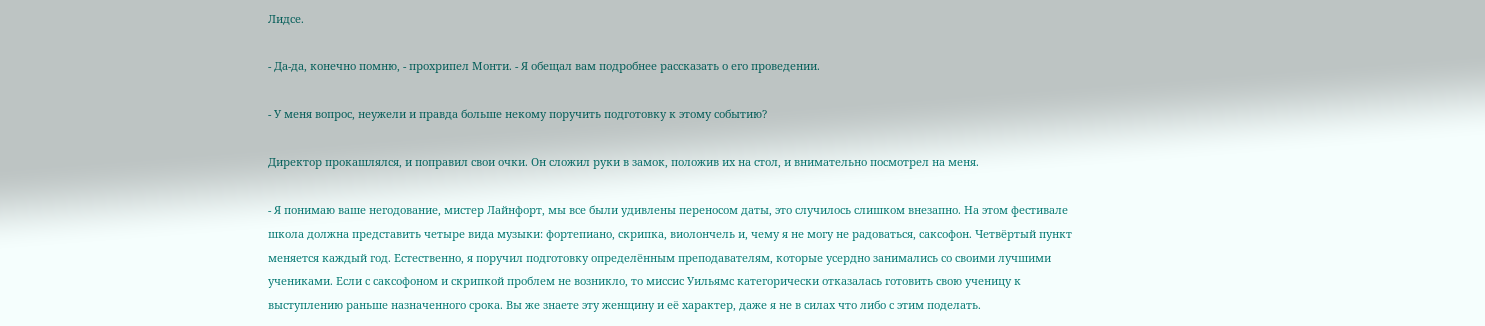Лидсе.

- Да-да, конечно помню, - прохрипел Монти. - Я обещал вам подробнее рассказать о его проведении.

- У меня вопрос, неужели и правда больше некому поручить подготовку к этому событию?

Директор прокашлялся, и поправил свои очки. Он сложил руки в замок, положив их на стол, и внимательно посмотрел на меня.

- Я понимаю ваше негодование, мистер Лайнфорт, мы все были удивлены переносом даты, это случилось слишком внезапно. На этом фестивале школа должна представить четыре вида музыки: фортепиано, скрипка, виолончель и, чему я не могу не радоваться, саксофон. Четвёртый пункт меняется каждый год. Естественно, я поручил подготовку определённым преподавателям, которые усердно занимались со своими лучшими учениками. Если с саксофоном и скрипкой проблем не возникло, то миссис Уильямс категорически отказалась готовить свою ученицу к выступлению раньше назначенного срока. Вы же знаете эту женщину и её характер, даже я не в силах что либо с этим поделать.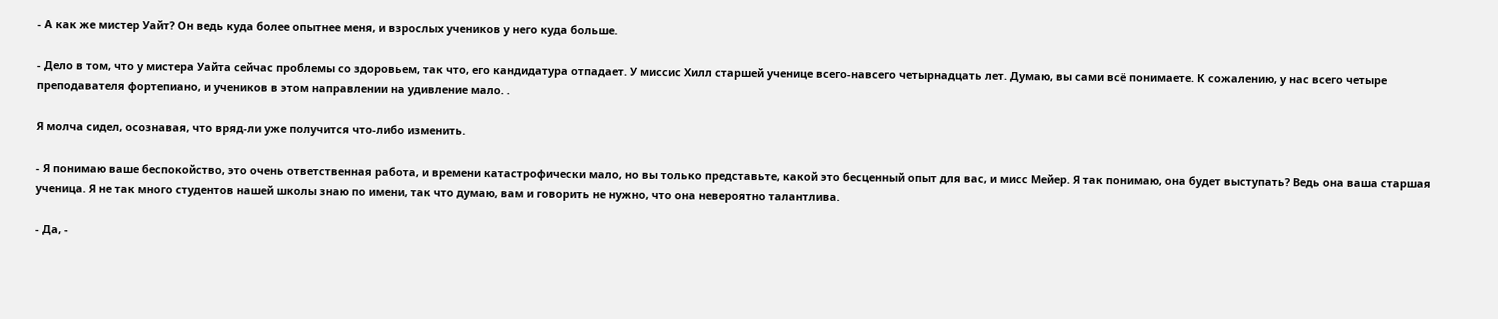- А как же мистер Уайт? Он ведь куда более опытнее меня, и взрослых учеников у него куда больше.

- Дело в том, что у мистера Уайта сейчас проблемы со здоровьем, так что, его кандидатура отпадает. У миссис Хилл старшей ученице всего-навсего четырнадцать лет. Думаю, вы сами всё понимаете. К сожалению, у нас всего четыре преподавателя фортепиано, и учеников в этом направлении на удивление мало. .

Я молча сидел, осознавая, что вряд-ли уже получится что-либо изменить.

- Я понимаю ваше беспокойство, это очень ответственная работа, и времени катастрофически мало, но вы только представьте, какой это бесценный опыт для вас, и мисс Мейер. Я так понимаю, она будет выступать? Ведь она ваша старшая ученица. Я не так много студентов нашей школы знаю по имени, так что думаю, вам и говорить не нужно, что она невероятно талантлива.

- Да, -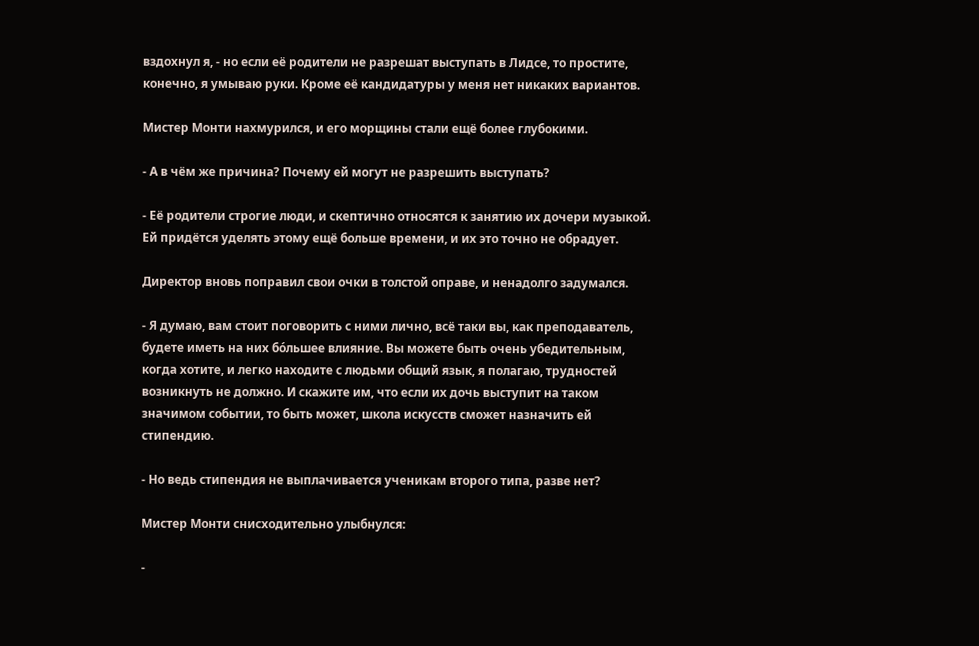вздохнул я, - но если её родители не разрешат выступать в Лидсе, то простите, конечно, я умываю руки. Кроме её кандидатуры у меня нет никаких вариантов.

Мистер Монти нахмурился, и его морщины стали ещё более глубокими.

- А в чём же причина? Почему ей могут не разрешить выступать?

- Её родители строгие люди, и скептично относятся к занятию их дочери музыкой. Ей придётся уделять этому ещё больше времени, и их это точно не обрадует.

Директор вновь поправил свои очки в толстой оправе, и ненадолго задумался.

- Я думаю, вам стоит поговорить с ними лично, всё таки вы, как преподаватель, будете иметь на них бо́льшее влияние. Вы можете быть очень убедительным, когда хотите, и легко находите с людьми общий язык, я полагаю, трудностей возникнуть не должно. И скажите им, что если их дочь выступит на таком значимом событии, то быть может, школа искусств сможет назначить ей стипендию.

- Но ведь стипендия не выплачивается ученикам второго типа, разве нет?

Мистер Монти снисходительно улыбнулся:

-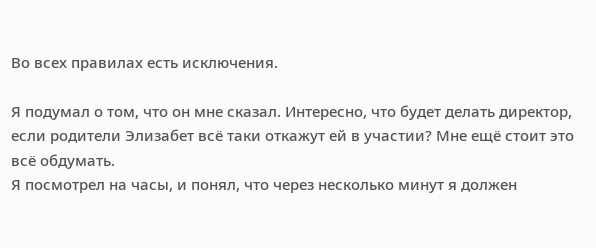Во всех правилах есть исключения.

Я подумал о том, что он мне сказал. Интересно, что будет делать директор, если родители Элизабет всё таки откажут ей в участии? Мне ещё стоит это всё обдумать.
Я посмотрел на часы, и понял, что через несколько минут я должен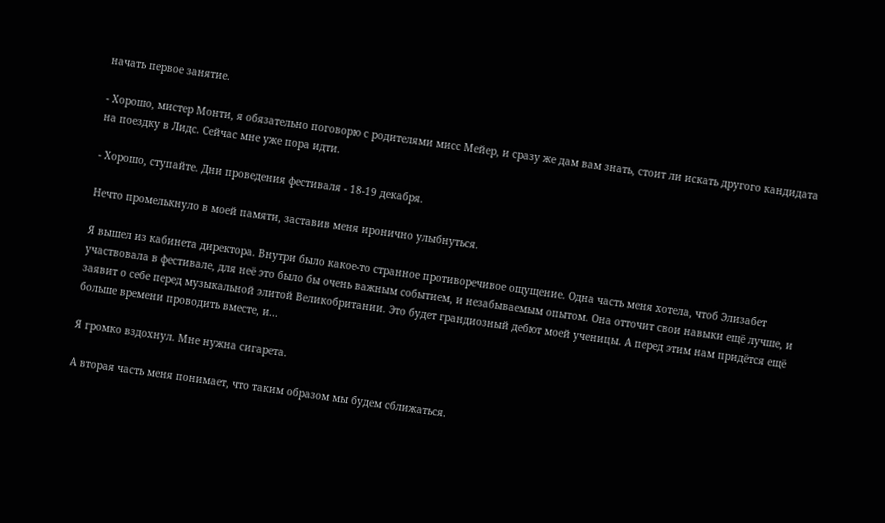начать первое занятие.

- Хорошо, мистер Монти, я обязательно поговорю с родителями мисс Мейер, и сразу же дам вам знать, стоит ли искать другого кандидата на поездку в Лидс. Сейчас мне уже пора идти.

- Хорошо, ступайте. Дни проведения фестиваля - 18-19 декабря.

Нечто промелькнуло в моей памяти, заставив меня иронично улыбнуться.

Я вышел из кабинета директора. Внутри было какое-то странное противоречивое ощущение. Одна часть меня хотела, чтоб Элизабет участвовала в фестивале, для неё это было бы очень важным событием, и незабываемым опытом. Она отточит свои навыки ещё лучше, и заявит о себе перед музыкальной элитой Великобритании. Это будет грандиозный дебют моей ученицы. А перед этим нам придётся ещё больше времени проводить вместе, и...

Я громко вздохнул. Мне нужна сигарета.

А вторая часть меня понимает, что таким образом мы будем сближаться.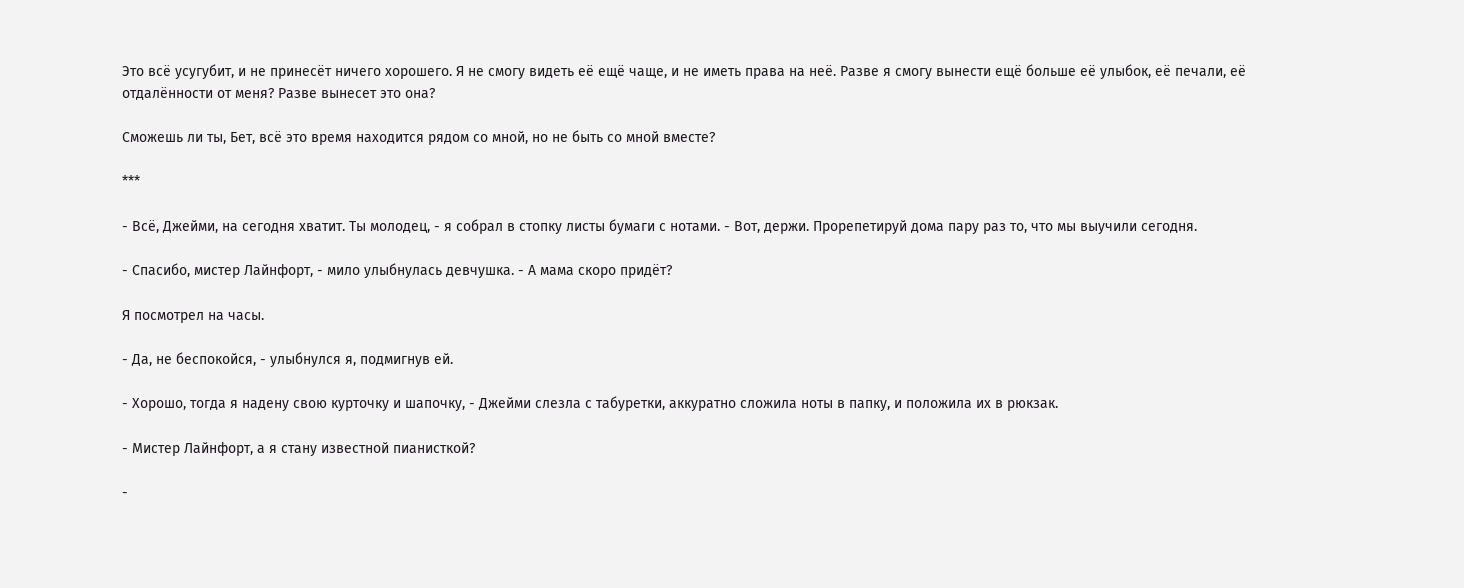Это всё усугубит, и не принесёт ничего хорошего. Я не смогу видеть её ещё чаще, и не иметь права на неё. Разве я смогу вынести ещё больше её улыбок, её печали, её отдалённости от меня? Разве вынесет это она?

Сможешь ли ты, Бет, всё это время находится рядом со мной, но не быть со мной вместе?

***

- Всё, Джейми, на сегодня хватит. Ты молодец, - я собрал в стопку листы бумаги с нотами. - Вот, держи. Прорепетируй дома пару раз то, что мы выучили сегодня.

- Спасибо, мистер Лайнфорт, - мило улыбнулась девчушка. - А мама скоро придёт?

Я посмотрел на часы.

- Да, не беспокойся, - улыбнулся я, подмигнув ей.

- Хорошо, тогда я надену свою курточку и шапочку, - Джейми слезла с табуретки, аккуратно сложила ноты в папку, и положила их в рюкзак.

- Мистер Лайнфорт, а я стану известной пианисткой?

-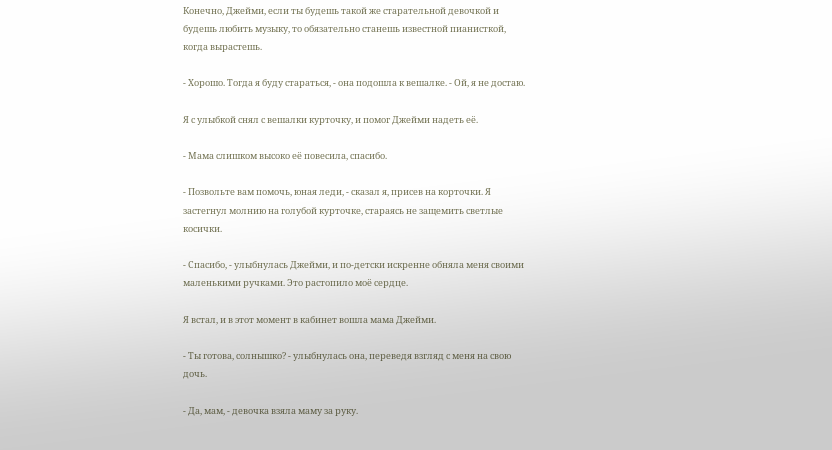Конечно, Джейми, если ты будешь такой же старательной девочкой и будешь любить музыку, то обязательно станешь известной пианисткой, когда вырастешь.

- Хорошо. Тогда я буду стараться, - она подошла к вешалке. - Ой, я не достаю.

Я с улыбкой снял с вешалки курточку, и помог Джейми надеть её.

- Мама слишком высоко её повесила, спасибо.

- Позвольте вам помочь, юная леди, - сказал я, присев на корточки. Я застегнул молнию на голубой курточке, стараясь не защемить светлые косички.

- Спасибо, - улыбнулась Джейми, и по-детски искренне обняла меня своими маленькими ручками. Это растопило моё сердце.

Я встал, и в этот момент в кабинет вошла мама Джейми.

- Ты готова, солнышко? - улыбнулась она, переведя взгляд с меня на свою дочь.

- Да, мам, - девочка взяла маму за руку.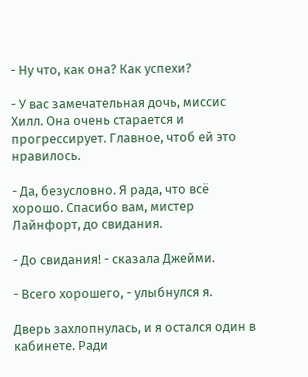- Ну что, как она? Как успехи?

- У вас замечательная дочь, миссис Хилл. Она очень старается и прогрессирует. Главное, чтоб ей это нравилось.

- Да, безусловно. Я рада, что всё хорошо. Спасибо вам, мистер Лайнфорт, до свидания.

- До свидания! - сказала Джейми.

- Всего хорошего, - улыбнулся я.

Дверь захлопнулась, и я остался один в кабинете. Ради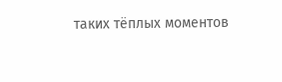таких тёплых моментов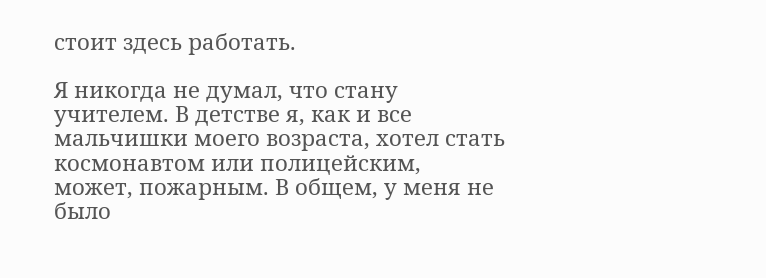стоит здесь работать.

Я никогда не думал, что стану учителем. В детстве я, как и все мальчишки моего возраста, хотел стать космонавтом или полицейским, может, пожарным. В общем, у меня не было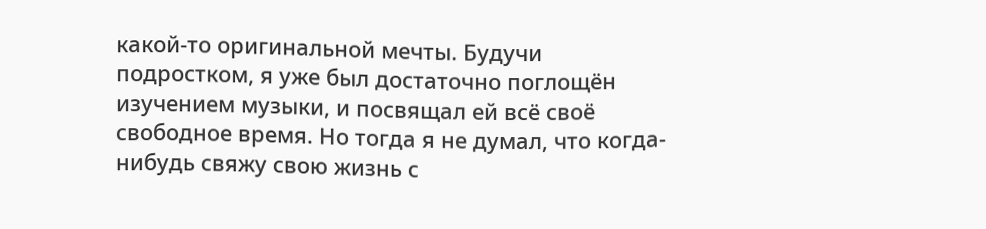какой-то оригинальной мечты. Будучи подростком, я уже был достаточно поглощён изучением музыки, и посвящал ей всё своё свободное время. Но тогда я не думал, что когда-нибудь свяжу свою жизнь с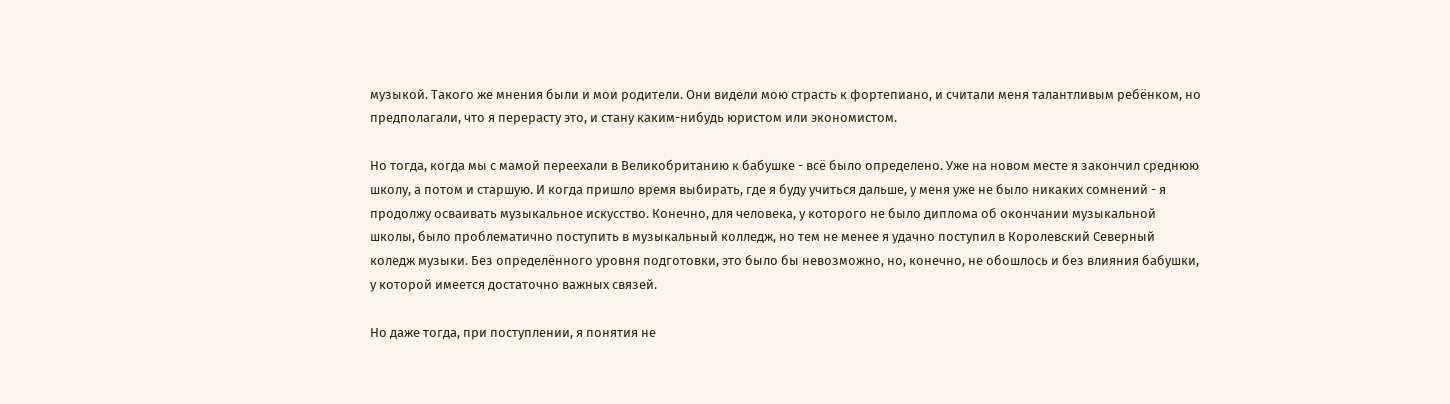музыкой. Такого же мнения были и мои родители. Они видели мою страсть к фортепиано, и считали меня талантливым ребёнком, но предполагали, что я перерасту это, и стану каким-нибудь юристом или экономистом.

Но тогда, когда мы с мамой переехали в Великобританию к бабушке - всё было определено. Уже на новом месте я закончил среднюю школу, а потом и старшую. И когда пришло время выбирать, где я буду учиться дальше, у меня уже не было никаких сомнений - я продолжу осваивать музыкальное искусство. Конечно, для человека, у которого не было диплома об окончании музыкальной школы, было проблематично поступить в музыкальный колледж, но тем не менее я удачно поступил в Королевский Северный коледж музыки. Без определённого уровня подготовки, это было бы невозможно, но, конечно, не обошлось и без влияния бабушки, у которой имеется достаточно важных связей.

Но даже тогда, при поступлении, я понятия не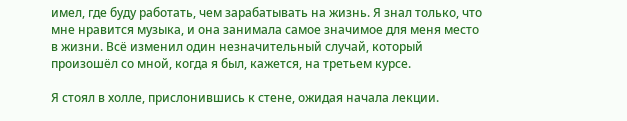имел, где буду работать, чем зарабатывать на жизнь. Я знал только, что мне нравится музыка, и она занимала самое значимое для меня место в жизни. Всё изменил один незначительный случай, который произошёл со мной, когда я был, кажется, на третьем курсе.

Я стоял в холле, прислонившись к стене, ожидая начала лекции.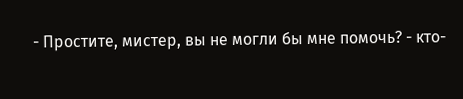- Простите, мистер, вы не могли бы мне помочь? - кто-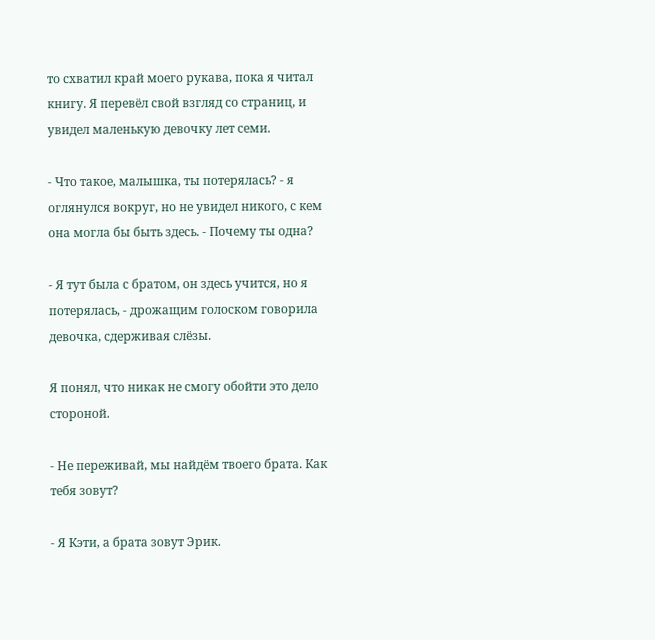то схватил край моего рукава, пока я читал книгу. Я перевёл свой взгляд со страниц, и увидел маленькую девочку лет семи.

- Что такое, малышка, ты потерялась? - я оглянулся вокруг, но не увидел никого, с кем она могла бы быть здесь. - Почему ты одна?

- Я тут была с братом, он здесь учится, но я потерялась, - дрожащим голоском говорила девочка, сдерживая слёзы.

Я понял, что никак не смогу обойти это дело стороной.

- Не переживай, мы найдём твоего брата. Как тебя зовут?

- Я Кэти, а брата зовут Эрик.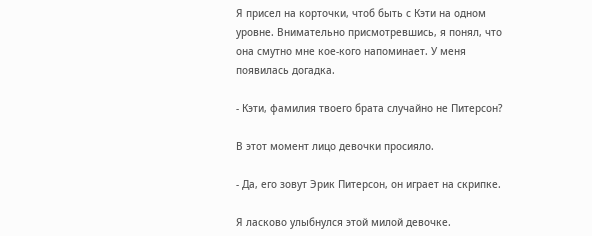Я присел на корточки, чтоб быть с Кэти на одном уровне. Внимательно присмотревшись, я понял, что она смутно мне кое-кого напоминает. У меня появилась догадка.

- Кэти, фамилия твоего брата случайно не Питерсон?

В этот момент лицо девочки просияло.

- Да, его зовут Эрик Питерсон, он играет на скрипке.

Я ласково улыбнулся этой милой девочке.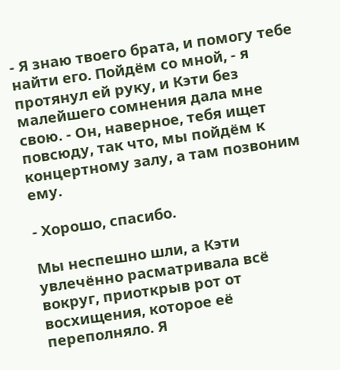- Я знаю твоего брата, и помогу тебе найти его. Пойдём со мной, - я протянул ей руку, и Кэти без малейшего сомнения дала мне свою. - Он, наверное, тебя ищет повсюду, так что, мы пойдём к концертному залу, а там позвоним ему.

- Хорошо, спасибо.

Мы неспешно шли, а Кэти увлечённо расматривала всё вокруг, приоткрыв рот от восхищения, которое её переполняло. Я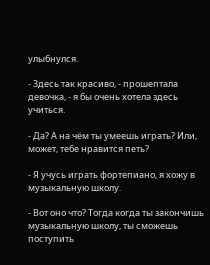улыбнулся.

- Здесь так красиво, - прошептала девочка, - я бы очень хотела здесь учиться.

- Да? А на чём ты умеешь играть? Или, может, тебе нравится петь?

- Я учусь играть фортепиано, я хожу в музыкальную школу.

- Вот оно что? Тогда когда ты закончишь музыкальную школу, ты сможешь поступить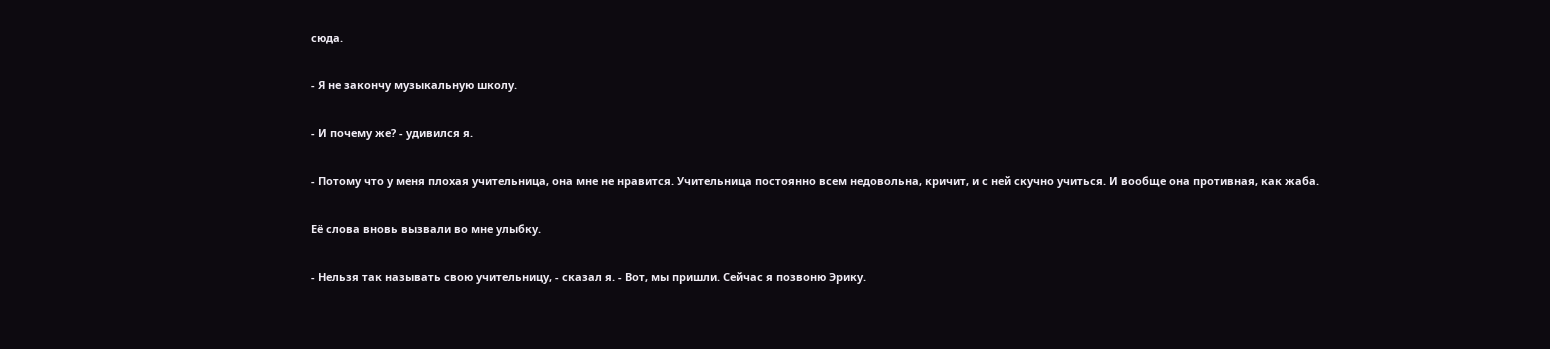сюда.

- Я не закончу музыкальную школу.

- И почему же? - удивился я.

- Потому что у меня плохая учительница, она мне не нравится. Учительница постоянно всем недовольна, кричит, и с ней скучно учиться. И вообще она противная, как жаба.

Её слова вновь вызвали во мне улыбку.

- Нельзя так называть свою учительницу, - сказал я. - Вот, мы пришли. Сейчас я позвоню Эрику.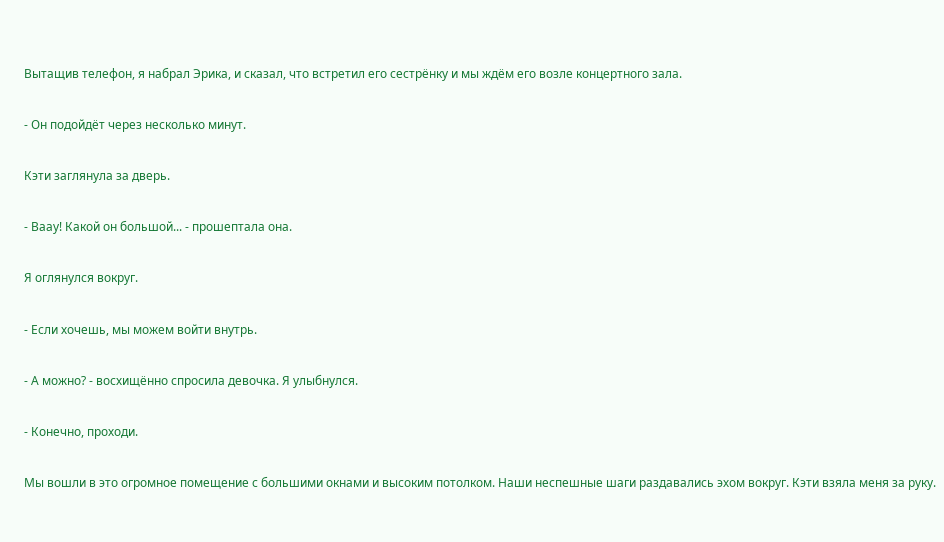Вытащив телефон, я набрал Эрика, и сказал, что встретил его сестрёнку и мы ждём его возле концертного зала.

- Он подойдёт через несколько минут.

Кэти заглянула за дверь.

- Ваау! Какой он большой... - прошептала она.

Я оглянулся вокруг.

- Если хочешь, мы можем войти внутрь.

- А можно? - восхищённо спросила девочка. Я улыбнулся.

- Конечно, проходи.

Мы вошли в это огромное помещение с большими окнами и высоким потолком. Наши неспешные шаги раздавались эхом вокруг. Кэти взяла меня за руку.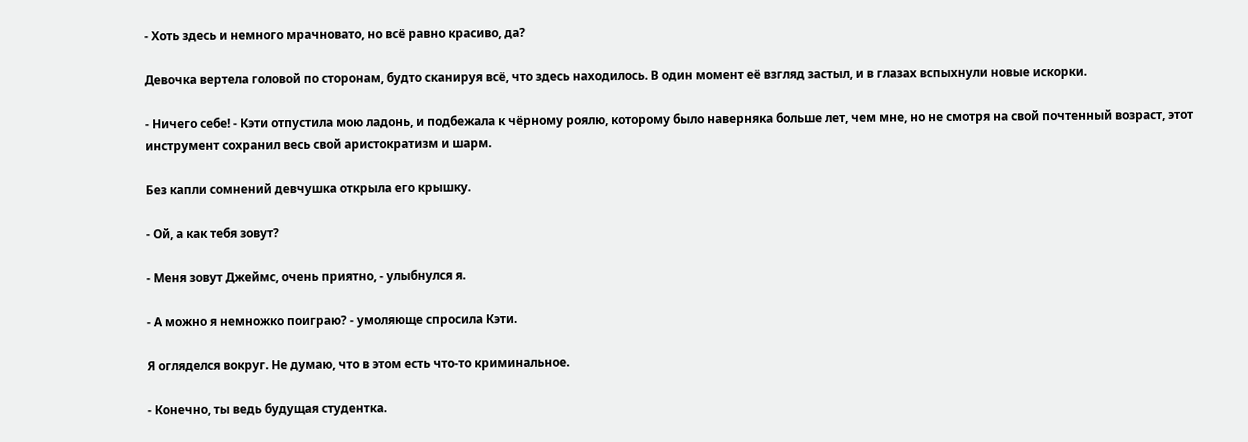- Хоть здесь и немного мрачновато, но всё равно красиво, да?

Девочка вертела головой по сторонам, будто сканируя всё, что здесь находилось. В один момент её взгляд застыл, и в глазах вспыхнули новые искорки.

- Ничего себе! - Кэти отпустила мою ладонь, и подбежала к чёрному роялю, которому было наверняка больше лет, чем мне, но не смотря на свой почтенный возраст, этот инструмент сохранил весь свой аристократизм и шарм.

Без капли сомнений девчушка открыла его крышку.

- Ой, а как тебя зовут?

- Меня зовут Джеймс, очень приятно, - улыбнулся я.

- А можно я немножко поиграю? - умоляюще спросила Кэти.

Я огляделся вокруг. Не думаю, что в этом есть что-то криминальное.

- Конечно, ты ведь будущая студентка.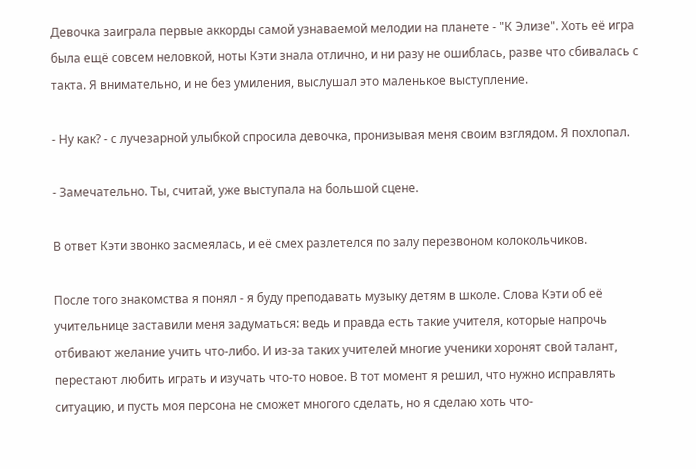Девочка заиграла первые аккорды самой узнаваемой мелодии на планете - "К Элизе". Хоть её игра была ещё совсем неловкой, ноты Кэти знала отлично, и ни разу не ошиблась, разве что сбивалась с такта. Я внимательно, и не без умиления, выслушал это маленькое выступление.

- Ну как? - с лучезарной улыбкой спросила девочка, пронизывая меня своим взглядом. Я похлопал.

- Замечательно. Ты, считай, уже выступала на большой сцене.

В ответ Кэти звонко засмеялась, и её смех разлетелся по залу перезвоном колокольчиков.

После того знакомства я понял - я буду преподавать музыку детям в школе. Слова Кэти об её учительнице заставили меня задуматься: ведь и правда есть такие учителя, которые напрочь отбивают желание учить что-либо. И из-за таких учителей многие ученики хоронят свой талант, перестают любить играть и изучать что-то новое. В тот момент я решил, что нужно исправлять ситуацию, и пусть моя персона не сможет многого сделать, но я сделаю хоть что-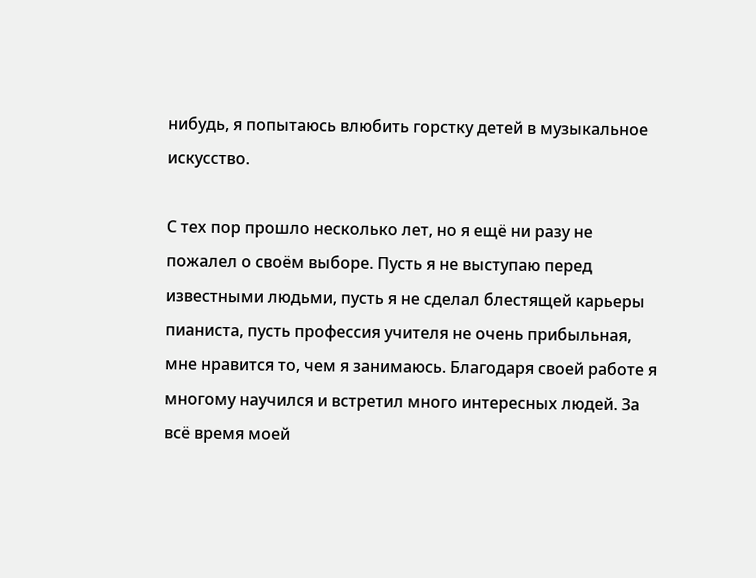нибудь, я попытаюсь влюбить горстку детей в музыкальное искусство.

С тех пор прошло несколько лет, но я ещё ни разу не пожалел о своём выборе. Пусть я не выступаю перед известными людьми, пусть я не сделал блестящей карьеры пианиста, пусть профессия учителя не очень прибыльная, мне нравится то, чем я занимаюсь. Благодаря своей работе я многому научился и встретил много интересных людей. За всё время моей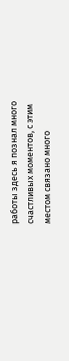работы здесь я познал много счастливых моментов, с этим местом связано много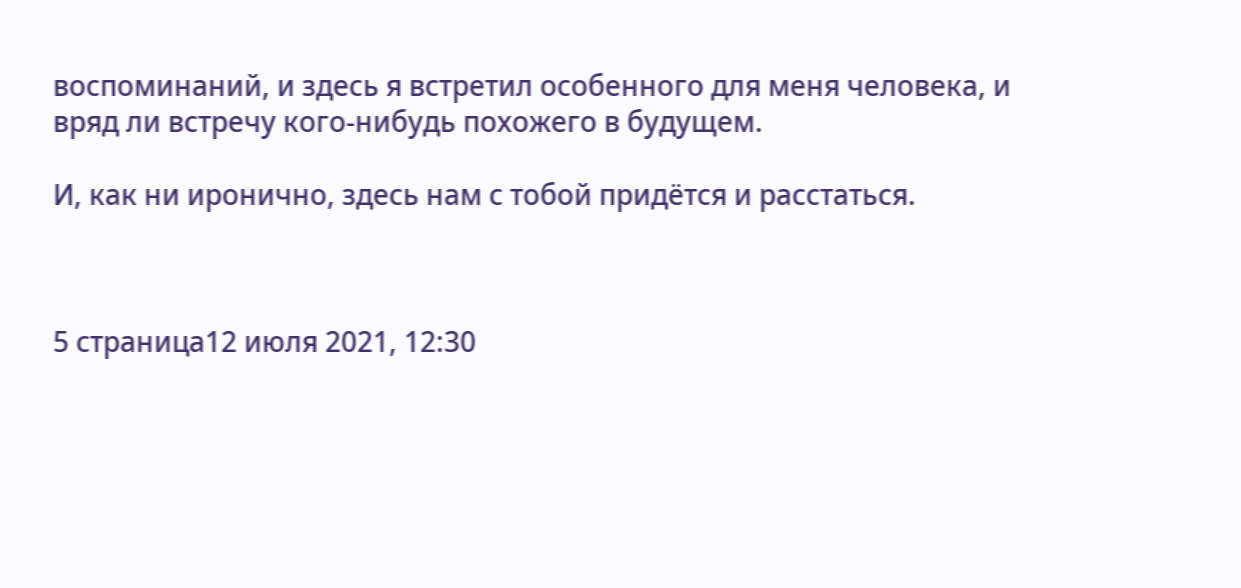воспоминаний, и здесь я встретил особенного для меня человека, и вряд ли встречу кого-нибудь похожего в будущем.

И, как ни иронично, здесь нам с тобой придётся и расстаться.



5 страница12 июля 2021, 12:30